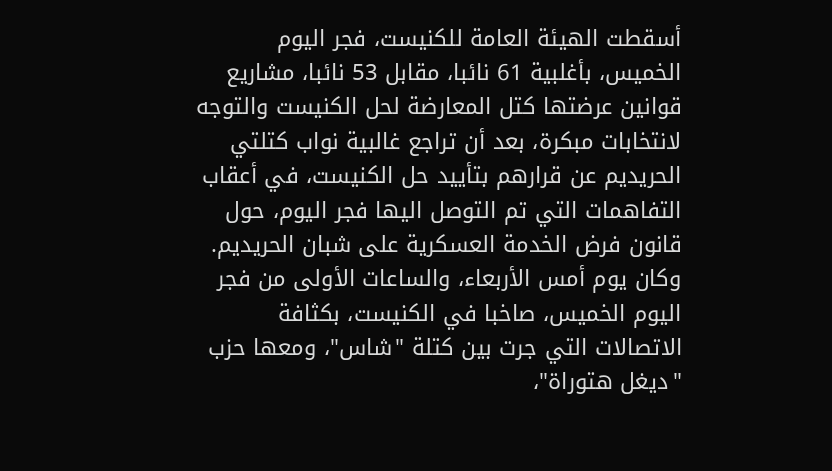أسقطت الهيئة العامة للكنيست، فجر اليوم الخميس، بأغلبية 61 نائبا، مقابل 53 نائبا، مشاريع قوانين عرضتها كتل المعارضة لحل الكنيست والتوجه لانتخابات مبكرة، بعد أن تراجع غالبية نواب كتلتي الحريديم عن قرارهم بتأييد حل الكنيست، في أعقاب التفاهمات التي تم التوصل اليها فجر اليوم، حول قانون فرض الخدمة العسكرية على شبان الحريديم.
وكان يوم أمس الأربعاء، والساعات الأولى من فجر اليوم الخميس، صاخبا في الكنيست، بكثافة الاتصالات التي جرت بين كتلة "شاس"، ومعها حزب "ديغل هتوراة"،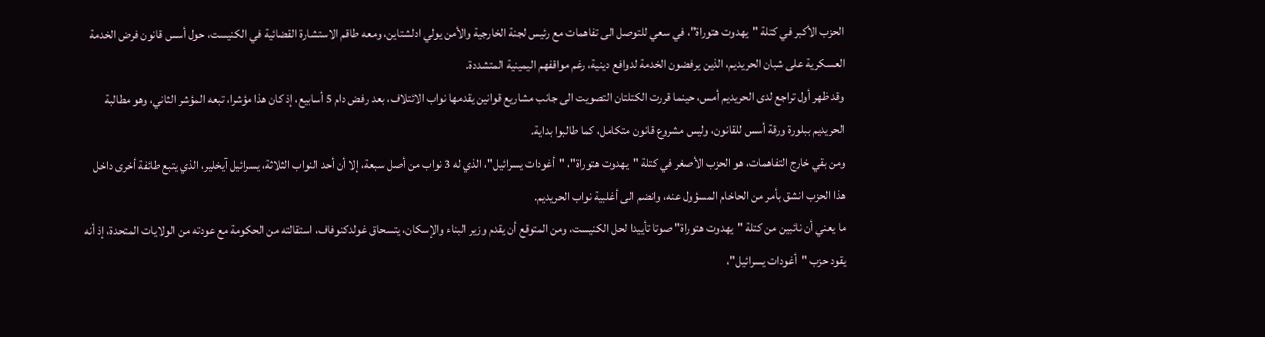الحزب الأكبر في كتلة "يهدوت هتوراة"، في سعي للتوصل الى تفاهمات مع رئيس لجنة الخارجية والأمن يولي ادلشتاين، ومعه طاقم الاستشارة القضائية في الكنيست، حول أسس قانون فرض الخدمة العسكرية على شبان الحريديم، الذين يرفضون الخدمة لدوافع دينية، رغم مواقفهم اليمينية المتشددة.
وقد ظهر أول تراجع لدى الحريديم أمس، حينما قررت الكتلتان التصويت الى جانب مشاريع قوانين يقدمها نواب الائتلاف، بعد رفض دام 5 أسابيع، إذ كان هذا مؤشرا، تبعه المؤشر الثاني، وهو مطالبة الحريديم ببلورة ورقة أسس للقانون، وليس مشروع قانون متكامل، كما طالبوا بداية.
ومن بقي خارج التفاهمات، هو الحزب الأصغر في كتلة "يهدوت هتوراة"، "أغودات يسرائيل"، الذي له 3 نواب من أصل سبعة، إلا أن أحد النواب الثلاثة، يسرائيل آيخلير، الذي يتبع طائفة أخرى داخل هذا الحزب انشق بأمر من الحاخام المسؤول عنه، وانضم الى أغلبية نواب الحريديم.
ما يعني أن نائبين من كتلة "يهدوت هتوراة" صوتا تأييدا لحل الكنيست، ومن المتوقع أن يقدم وزير البناء والإسكان، يتسحاق غولدكنوفاف، استقالته من الحكومة مع عودته من الولايات المتحدة، إذ أنه يقود حزب "أغودات يسرائيل"،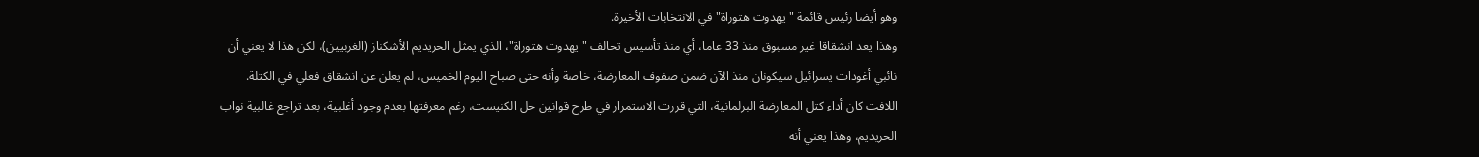وهو أيضا رئيس قائمة "يهدوت هتوراة" في الانتخابات الأخيرة.
وهذا يعد انشقاقا غير مسبوق منذ 33 عاما، أي منذ تأسيس تحالف "يهدوت هتوراة"، الذي يمثل الحريديم الأشكناز (الغربيين)، لكن هذا لا يعني أن نائبي أغودات يسرائيل سيكونان منذ الآن ضمن صفوف المعارضة، خاصة وأنه حتى صباح اليوم الخميس، لم يعلن عن انشقاق فعلي في الكتلة.
اللافت كان أداء كتل المعارضة البرلمانية، التي قررت الاستمرار في طرح قوانين حل الكنيست، رغم معرفتها بعدم وجود أغلبية، بعد تراجع غالبية نواب الحريديم، وهذا يعني أنه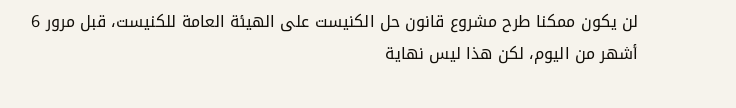لن يكون ممكنا طرح مشروع قانون حل الكنيست على الهيئة العامة للكنيست، قبل مرور 6 أشهر من اليوم، لكن هذا ليس نهاية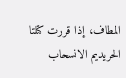المطاف، إذا قررت كتلتا الحريديم الانسحاب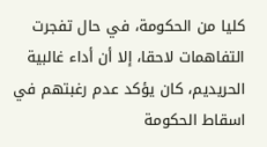كليا من الحكومة، في حال تفجرت التفاهمات لاحقا، إلا أن أداء غالبية الحريديم، كان يؤكد عدم رغبتهم في اسقاط الحكومة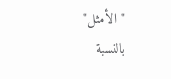"الأمثل" بالنسبة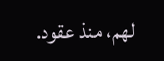لهم، منذ عقود.